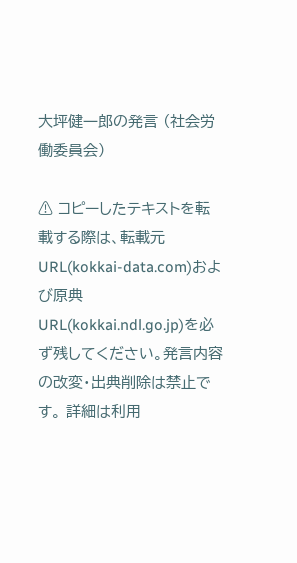大坪健一郎の発言 (社会労働委員会)

⚠ コピーしたテキストを転載する際は、転載元URL(kokkai-data.com)および原典URL(kokkai.ndl.go.jp)を必ず残してください。発言内容の改変・出典削除は禁止です。 詳細は利用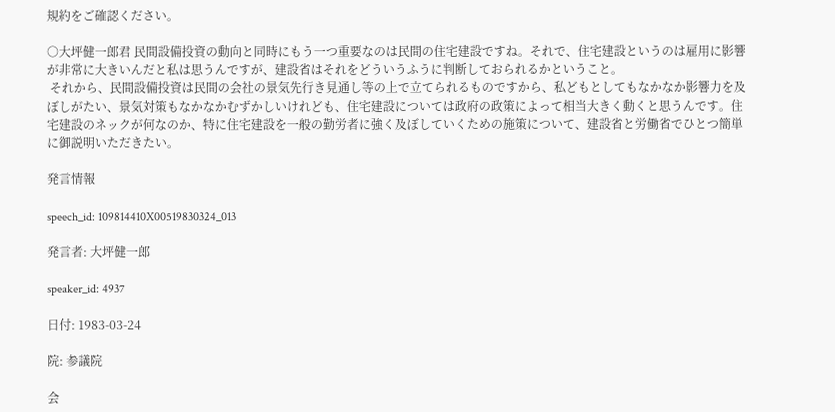規約をご確認ください。

○大坪健一郎君 民間設備投資の動向と同時にもう一つ重要なのは民間の住宅建設ですね。それで、住宅建設というのは雇用に影響が非常に大きいんだと私は思うんですが、建設省はそれをどういうふうに判断しておられるかということ。
 それから、民間設備投資は民間の会社の景気先行き見通し等の上で立てられるものですから、私どもとしてもなかなか影響力を及ぼしがたい、景気対策もなかなかむずかしいけれども、住宅建設については政府の政策によって相当大きく動くと思うんです。住宅建設のネックが何なのか、特に住宅建設を一般の勤労者に強く及ぼしていくための施策について、建設省と労働省でひとつ簡単に御説明いただきたい。

発言情報

speech_id: 109814410X00519830324_013

発言者: 大坪健一郎

speaker_id: 4937

日付: 1983-03-24

院: 参議院

会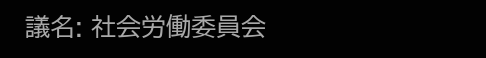議名: 社会労働委員会